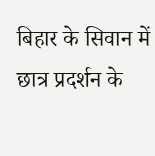बिहार के सिवान में छात्र प्रदर्शन के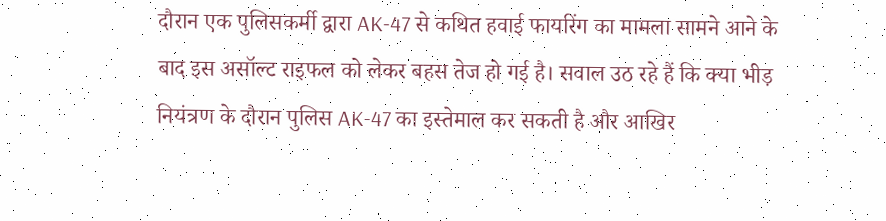दौरान एक पुलिसकर्मी द्वारा AK-47 से कथित हवाई फायरिंग का मामला सामने आने के बाद इस असॉल्ट राइफल को लेकर बहस तेज हो गई है। सवाल उठ रहे हैं कि क्या भीड़ नियंत्रण के दौरान पुलिस AK-47 का इस्तेमाल कर सकती है और आखिर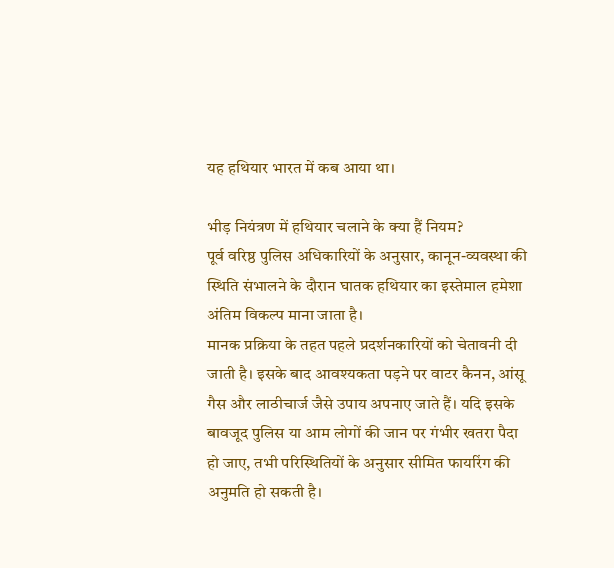यह हथियार भारत में कब आया था।

भीड़ नियंत्रण में हथियार चलाने के क्या हैं नियम?
पूर्व वरिष्ठ पुलिस अधिकारियों के अनुसार, कानून-व्यवस्था की स्थिति संभालने के दौरान घातक हथियार का इस्तेमाल हमेशा अंतिम विकल्प माना जाता है।
मानक प्रक्रिया के तहत पहले प्रदर्शनकारियों को चेतावनी दी जाती है। इसके बाद आवश्यकता पड़ने पर वाटर कैनन, आंसू गैस और लाठीचार्ज जैसे उपाय अपनाए जाते हैं। यदि इसके बावजूद पुलिस या आम लोगों की जान पर गंभीर खतरा पैदा हो जाए, तभी परिस्थितियों के अनुसार सीमित फायरिंग की अनुमति हो सकती है।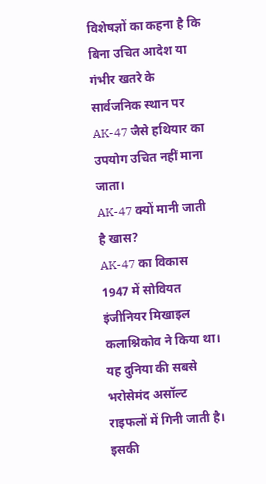विशेषज्ञों का कहना है कि बिना उचित आदेश या गंभीर खतरे के सार्वजनिक स्थान पर AK-47 जैसे हथियार का उपयोग उचित नहीं माना जाता।
AK-47 क्यों मानी जाती है खास?
AK-47 का विकास 1947 में सोवियत इंजीनियर मिखाइल कलाश्निकोव ने किया था। यह दुनिया की सबसे भरोसेमंद असॉल्ट राइफलों में गिनी जाती है।
इसकी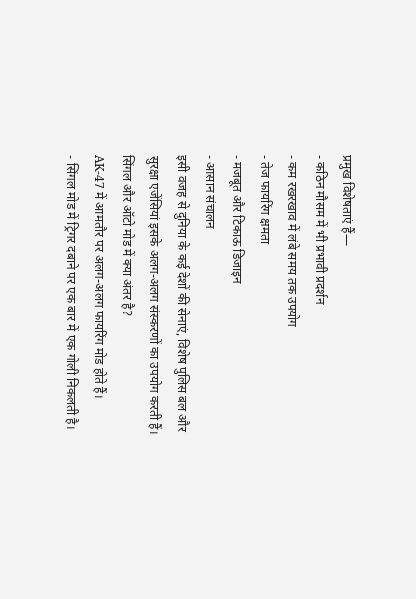प्रमुख विशेषताएं हैं—
- कठिन मौसम में भी प्रभावी प्रदर्शन
- कम रखरखाव में लंबे समय तक उपयोग
- तेज फायरिंग क्षमता
- मजबूत और टिकाऊ डिजाइन
- आसान संचालन
इसी वजह से दुनिया के कई देशों की सेनाएं, विशेष पुलिस बल और सुरक्षा एजेंसियां इसके अलग-अलग संस्करणों का उपयोग करती हैं।
सिंगल और ऑटो मोड में क्या अंतर है?
AK-47 में आमतौर पर अलग-अलग फायरिंग मोड होते हैं।
- सिंगल मोड में ट्रिगर दबाने पर एक बार में एक गोली निकलती है।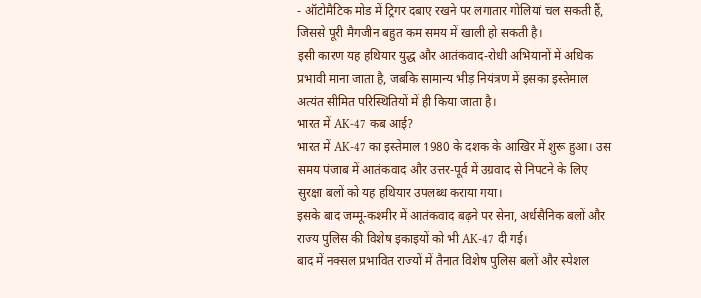- ऑटोमैटिक मोड में ट्रिगर दबाए रखने पर लगातार गोलियां चल सकती हैं, जिससे पूरी मैगजीन बहुत कम समय में खाली हो सकती है।
इसी कारण यह हथियार युद्ध और आतंकवाद-रोधी अभियानों में अधिक प्रभावी माना जाता है, जबकि सामान्य भीड़ नियंत्रण में इसका इस्तेमाल अत्यंत सीमित परिस्थितियों में ही किया जाता है।
भारत में AK-47 कब आई?
भारत में AK-47 का इस्तेमाल 1980 के दशक के आखिर में शुरू हुआ। उस समय पंजाब में आतंकवाद और उत्तर-पूर्व में उग्रवाद से निपटने के लिए सुरक्षा बलों को यह हथियार उपलब्ध कराया गया।
इसके बाद जम्मू-कश्मीर में आतंकवाद बढ़ने पर सेना, अर्धसैनिक बलों और राज्य पुलिस की विशेष इकाइयों को भी AK-47 दी गई।
बाद में नक्सल प्रभावित राज्यों में तैनात विशेष पुलिस बलों और स्पेशल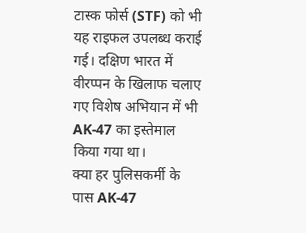टास्क फोर्स (STF) को भी यह राइफल उपलब्ध कराई गई। दक्षिण भारत में वीरप्पन के खिलाफ चलाए गए विशेष अभियान में भी AK-47 का इस्तेमाल किया गया था।
क्या हर पुलिसकर्मी के पास AK-47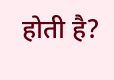होती है?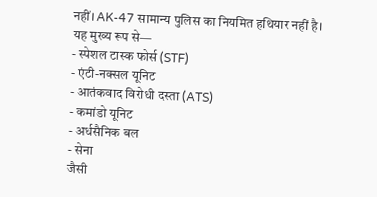नहीं। AK-47 सामान्य पुलिस का नियमित हथियार नहीं है।
यह मुख्य रूप से—
- स्पेशल टास्क फोर्स (STF)
- एंटी-नक्सल यूनिट
- आतंकवाद विरोधी दस्ता (ATS)
- कमांडो यूनिट
- अर्धसैनिक बल
- सेना
जैसी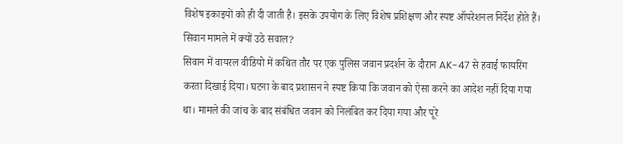विशेष इकाइयों को ही दी जाती है। इसके उपयोग के लिए विशेष प्रशिक्षण और स्पष्ट ऑपरेशनल निर्देश होते हैं।
सिवान मामले में क्यों उठे सवाल?
सिवान में वायरल वीडियो में कथित तौर पर एक पुलिस जवान प्रदर्शन के दौरान AK-47 से हवाई फायरिंग करता दिखाई दिया। घटना के बाद प्रशासन ने स्पष्ट किया कि जवान को ऐसा करने का आदेश नहीं दिया गया था। मामले की जांच के बाद संबंधित जवान को निलंबित कर दिया गया और पूरे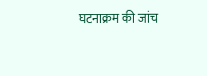घटनाक्रम की जांच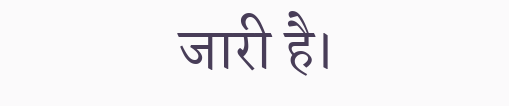जारी है।